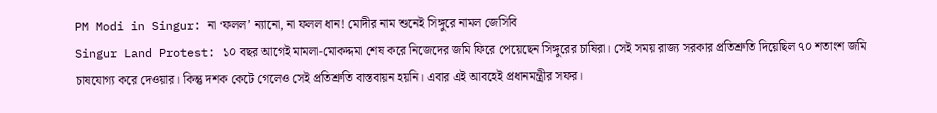PM Modi in Singur: না ‘ফলল’ ন্যানো, না ফলল ধান! মোদীর নাম শুনেই সিঙ্গুরে নামল জেসিবি
Singur Land Protest: ১০ বছর আগেই মামলা-মোকদ্দমা শেষ করে নিজেদের জমি ফিরে পেয়েছেন সিঙ্গুরের চাষিরা। সেই সময় রাজ্য সরকার প্রতিশ্রুতি দিয়েছিল ৭০ শতাংশ জমি চাষযোগ্য করে দেওয়ার। কিন্তু দশক কেটে গেলেও সেই প্রতিশ্রুতি বাস্তবায়ন হয়নি। এবার এই আবহেই প্রধানমন্ত্রীর সফর।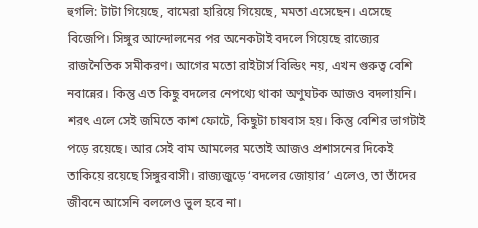হুগলি: টাটা গিয়েছে, বামেরা হারিয়ে গিয়েছে, মমতা এসেছেন। এসেছে বিজেপি। সিঙ্গুর আন্দোলনের পর অনেকটাই বদলে গিয়েছে রাজ্যের রাজনৈতিক সমীকরণ। আগের মতো রাইটার্স বিল্ডিং নয়, এখন গুরুত্ব বেশি নবান্নের। কিন্তু এত কিছু বদলের নেপথ্যে থাকা অণুঘটক আজও বদলায়নি। শরৎ এলে সেই জমিতে কাশ ফোটে, কিছুটা চাষবাস হয়। কিন্তু বেশির ভাগটাই পড়ে রয়েছে। আর সেই বাম আমলের মতোই আজও প্রশাসনের দিকেই তাকিয়ে রয়েছে সিঙ্গুরবাসী। রাজ্যজুড়ে ‘বদলের জোয়ার’ এলেও, তা তাঁদের জীবনে আসেনি বললেও ভুল হবে না।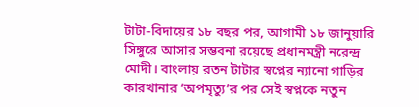টাটা-বিদায়ের ১৮ বছর পর, আগামী ১৮ জানুয়ারি সিঙ্গুরে আসার সম্ভবনা রয়েছে প্রধানমন্ত্রী নরেন্দ্র মোদী। বাংলায় রতন টাটার স্বপ্নের ন্যানো গাড়ির কারখানার ‘অপমৃত্যু’র পর সেই স্বপ্নকে নতুন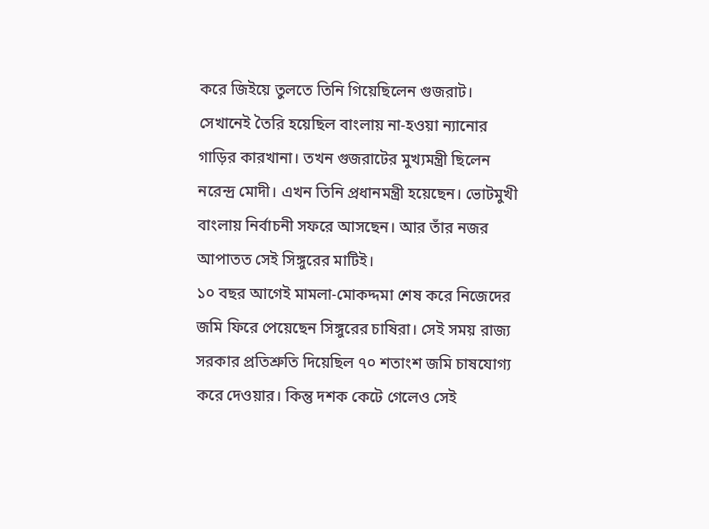করে জিইয়ে তুলতে তিনি গিয়েছিলেন গুজরাট। সেখানেই তৈরি হয়েছিল বাংলায় না-হওয়া ন্যানোর গাড়ির কারখানা। তখন গুজরাটের মুখ্যমন্ত্রী ছিলেন নরেন্দ্র মোদী। এখন তিনি প্রধানমন্ত্রী হয়েছেন। ভোটমুখী বাংলায় নির্বাচনী সফরে আসছেন। আর তাঁর নজর আপাতত সেই সিঙ্গুরের মাটিই।
১০ বছর আগেই মামলা-মোকদ্দমা শেষ করে নিজেদের জমি ফিরে পেয়েছেন সিঙ্গুরের চাষিরা। সেই সময় রাজ্য সরকার প্রতিশ্রুতি দিয়েছিল ৭০ শতাংশ জমি চাষযোগ্য করে দেওয়ার। কিন্তু দশক কেটে গেলেও সেই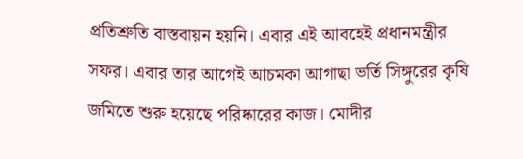প্রতিশ্রুতি বাস্তবায়ন হয়নি। এবার এই আবহেই প্রধানমন্ত্রীর সফর। এবার তার আগেই আচমকা আগাছা ভর্তি সিঙ্গুরের কৃষি জমিতে শুরু হয়েছে পরিষ্কারের কাজ। মোদীর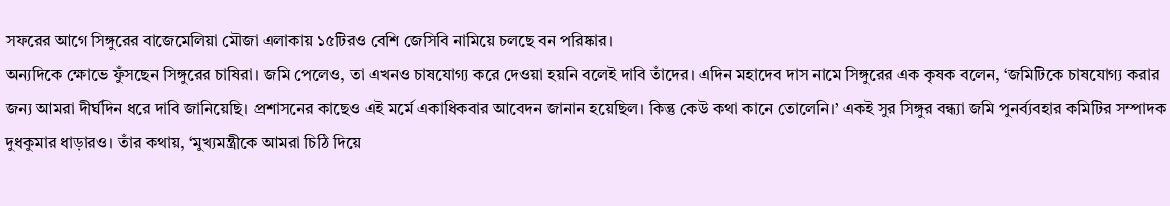সফরের আগে সিঙ্গুরের বাজেমেলিয়া মৌজা এলাকায় ১৫টিরও বেশি জেসিবি নামিয়ে চলছে বন পরিষ্কার।
অন্যদিকে ক্ষোভে ফুঁসছেন সিঙ্গুরের চাষিরা। জমি পেলেও, তা এখনও চাষযোগ্য করে দেওয়া হয়নি বলেই দাবি তাঁদের। এদিন মহাদেব দাস নামে সিঙ্গুরের এক কৃষক বলেন, ‘জমিটিকে চাষযোগ্য করার জন্য আমরা দীর্ঘদিন ধরে দাবি জানিয়েছি। প্রশাসনের কাছেও এই মর্মে একাধিকবার আবেদন জানান হয়েছিল। কিন্তু কেউ কথা কানে তোলেনি।’ একই সুর সিঙ্গুর বন্ধ্যা জমি পুনর্ব্যবহার কমিটির সম্পাদক দুধকুমার ধাড়ারও। তাঁর কথায়, ‘মুখ্যমন্ত্রীকে আমরা চিঠি দিয়ে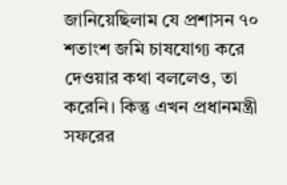জানিয়েছিলাম যে প্রশাসন ৭০ শতাংশ জমি চাষযোগ্য করে দেওয়ার কথা বললেও, তা করেনি। কিন্তু এখন প্রধানমন্ত্রী সফরের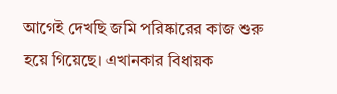আগেই দেখছি জমি পরিষ্কারের কাজ শুরু হয়ে গিয়েছে। এখানকার বিধায়ক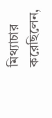মিথ্যাচার করেছিলেন,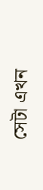সেটা এখন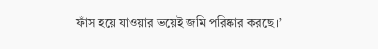ফাঁস হয়ে যাওয়ার ভয়েই জমি পরিষ্কার করছে।’